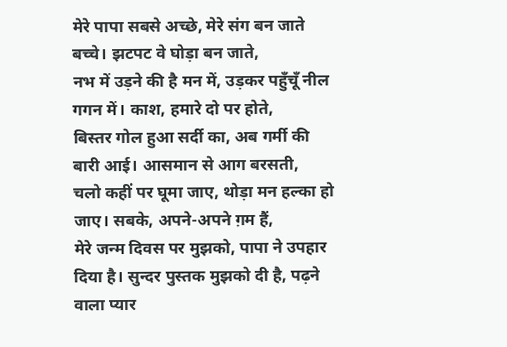मेरे पापा सबसे अच्छे, मेरे संग बन जाते बच्चे। झटपट वे घोड़ा बन जाते,
नभ में उड़ने की है मन में, उड़कर पहुँचूँ नील गगन में। काश, हमारे दो पर होते,
बिस्तर गोल हुआ सर्दी का, अब गर्मी की बारी आई। आसमान से आग बरसती,
चलो कहीं पर घूमा जाए, थोड़ा मन हल्का हो जाए। सबके, अपने-अपने ग़म हैं,
मेरे जन्म दिवस पर मुझको, पापा ने उपहार दिया है। सुन्दर पुस्तक मुझको दी है, पढ़ने वाला प्यार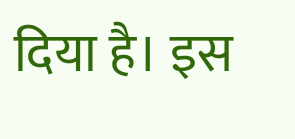दिया है। इस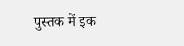पुस्तक में इक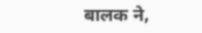बालक ने,